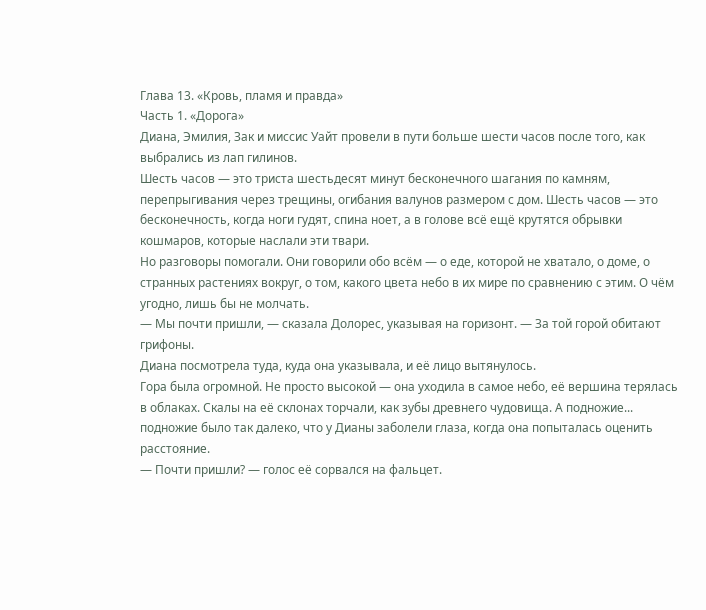Глава 13. «Кровь, пламя и правда»
Часть 1. «Дорога»
Диана, Эмилия, Зак и миссис Уайт провели в пути больше шести часов после того, как выбрались из лап гилинов.
Шесть часов — это триста шестьдесят минут бесконечного шагания по камням, перепрыгивания через трещины, огибания валунов размером с дом. Шесть часов — это бесконечность, когда ноги гудят, спина ноет, а в голове всё ещё крутятся обрывки кошмаров, которые наслали эти твари.
Но разговоры помогали. Они говорили обо всём — о еде, которой не хватало, о доме, о странных растениях вокруг, о том, какого цвета небо в их мире по сравнению с этим. О чём угодно, лишь бы не молчать.
— Мы почти пришли, — сказала Долорес, указывая на горизонт. — За той горой обитают грифоны.
Диана посмотрела туда, куда она указывала, и её лицо вытянулось.
Гора была огромной. Не просто высокой — она уходила в самое небо, её вершина терялась в облаках. Скалы на её склонах торчали, как зубы древнего чудовища. А подножие... подножие было так далеко, что у Дианы заболели глаза, когда она попыталась оценить расстояние.
— Почти пришли? — голос её сорвался на фальцет.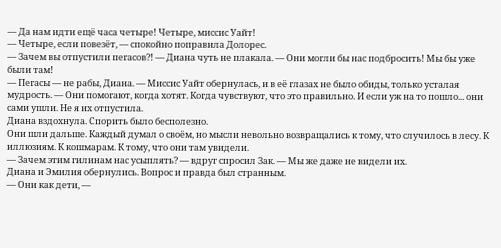— Да нам идти ещё часа четыре! Четыре, миссис Уайт!
— Четыре, если повезёт, — спокойно поправила Долорес.
— Зачем вы отпустили пегасов?! — Диана чуть не плакала. — Они могли бы нас подбросить! Мы бы уже были там!
— Пегасы — не рабы, Диана. — Миссис Уайт обернулась, и в её глазах не было обиды, только усталая мудрость. — Они помогают, когда хотят. Когда чувствуют, что это правильно. И если уж на то пошло... они сами ушли. Не я их отпустила.
Диана вздохнула. Спорить было бесполезно.
Они шли дальше. Каждый думал о своём, но мысли невольно возвращались к тому, что случилось в лесу. К иллюзиям. К кошмарам. К тому, что они там увидели.
— Зачем этим гилинам нас усыплять? — вдруг спросил Зак. — Мы же даже не видели их.
Диана и Эмилия обернулись. Вопрос и правда был странным.
— Они как дети, —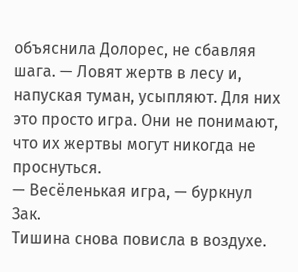объяснила Долорес, не сбавляя шага. — Ловят жертв в лесу и, напуская туман, усыпляют. Для них это просто игра. Они не понимают, что их жертвы могут никогда не проснуться.
— Весёленькая игра, — буркнул Зак.
Тишина снова повисла в воздухе.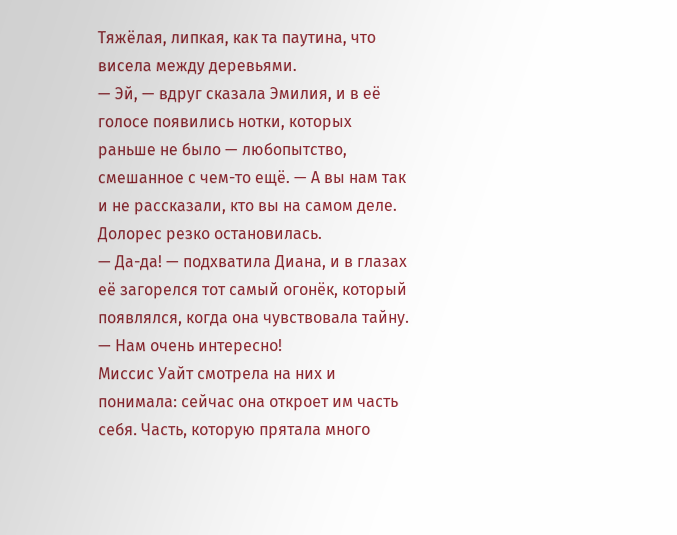Тяжёлая, липкая, как та паутина, что висела между деревьями.
— Эй, — вдруг сказала Эмилия, и в её голосе появились нотки, которых раньше не было — любопытство, смешанное с чем-то ещё. — А вы нам так и не рассказали, кто вы на самом деле.
Долорес резко остановилась.
— Да-да! — подхватила Диана, и в глазах её загорелся тот самый огонёк, который появлялся, когда она чувствовала тайну. — Нам очень интересно!
Миссис Уайт смотрела на них и понимала: сейчас она откроет им часть себя. Часть, которую прятала много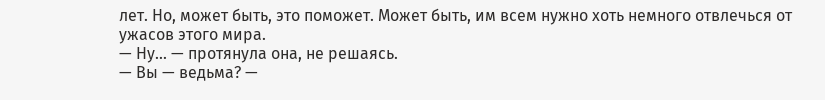лет. Но, может быть, это поможет. Может быть, им всем нужно хоть немного отвлечься от ужасов этого мира.
— Ну... — протянула она, не решаясь.
— Вы — ведьма? —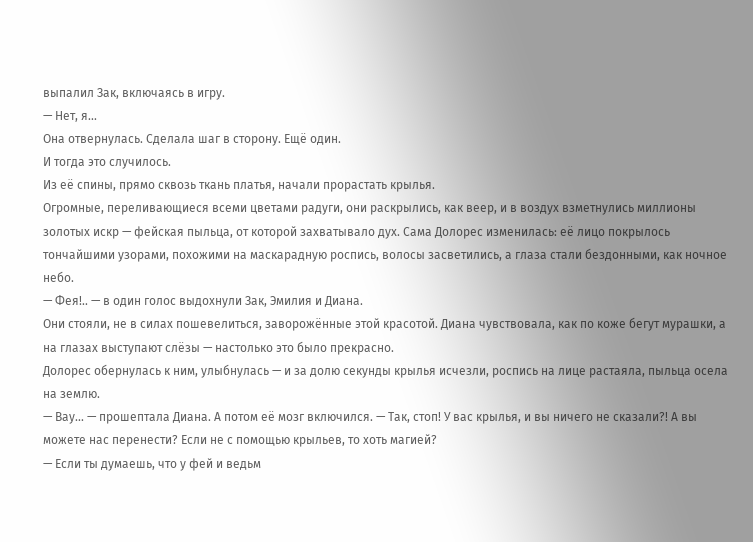выпалил Зак, включаясь в игру.
— Нет, я...
Она отвернулась. Сделала шаг в сторону. Ещё один.
И тогда это случилось.
Из её спины, прямо сквозь ткань платья, начали прорастать крылья.
Огромные, переливающиеся всеми цветами радуги, они раскрылись, как веер, и в воздух взметнулись миллионы золотых искр — фейская пыльца, от которой захватывало дух. Сама Долорес изменилась: её лицо покрылось тончайшими узорами, похожими на маскарадную роспись, волосы засветились, а глаза стали бездонными, как ночное небо.
— Фея!.. — в один голос выдохнули Зак, Эмилия и Диана.
Они стояли, не в силах пошевелиться, заворожённые этой красотой. Диана чувствовала, как по коже бегут мурашки, а на глазах выступают слёзы — настолько это было прекрасно.
Долорес обернулась к ним, улыбнулась — и за долю секунды крылья исчезли, роспись на лице растаяла, пыльца осела на землю.
— Вау... — прошептала Диана. А потом её мозг включился. — Так, стоп! У вас крылья, и вы ничего не сказали?! А вы можете нас перенести? Если не с помощью крыльев, то хоть магией?
— Если ты думаешь, что у фей и ведьм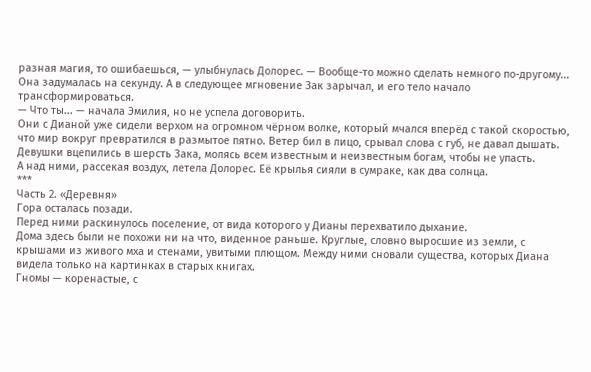разная магия, то ошибаешься, — улыбнулась Долорес. — Вообще-то можно сделать немного по-другому...
Она задумалась на секунду. А в следующее мгновение Зак зарычал, и его тело начало трансформироваться.
— Что ты... — начала Эмилия, но не успела договорить.
Они с Дианой уже сидели верхом на огромном чёрном волке, который мчался вперёд с такой скоростью, что мир вокруг превратился в размытое пятно. Ветер бил в лицо, срывал слова с губ, не давал дышать. Девушки вцепились в шерсть Зака, молясь всем известным и неизвестным богам, чтобы не упасть.
А над ними, рассекая воздух, летела Долорес. Её крылья сияли в сумраке, как два солнца.
***
Часть 2. «Деревня»
Гора осталась позади.
Перед ними раскинулось поселение, от вида которого у Дианы перехватило дыхание.
Дома здесь были не похожи ни на что, виденное раньше. Круглые, словно выросшие из земли, с крышами из живого мха и стенами, увитыми плющом. Между ними сновали существа, которых Диана видела только на картинках в старых книгах.
Гномы — коренастые, с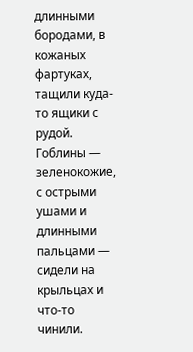длинными бородами, в кожаных фартуках, тащили куда-то ящики с рудой. Гоблины — зеленокожие, с острыми ушами и длинными пальцами — сидели на крыльцах и что-то чинили.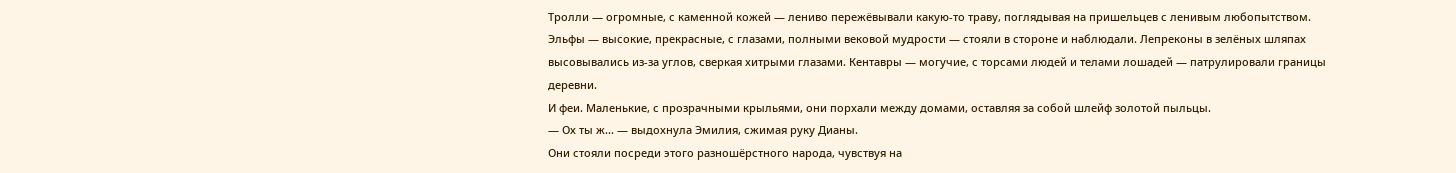Тролли — огромные, с каменной кожей — лениво пережёвывали какую-то траву, поглядывая на пришельцев с ленивым любопытством.
Эльфы — высокие, прекрасные, с глазами, полными вековой мудрости — стояли в стороне и наблюдали. Лепреконы в зелёных шляпах высовывались из-за углов, сверкая хитрыми глазами. Кентавры — могучие, с торсами людей и телами лошадей — патрулировали границы деревни.
И феи. Маленькие, с прозрачными крыльями, они порхали между домами, оставляя за собой шлейф золотой пыльцы.
— Ох ты ж... — выдохнула Эмилия, сжимая руку Дианы.
Они стояли посреди этого разношёрстного народа, чувствуя на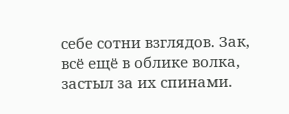себе сотни взглядов. Зак, всё ещё в облике волка, застыл за их спинами.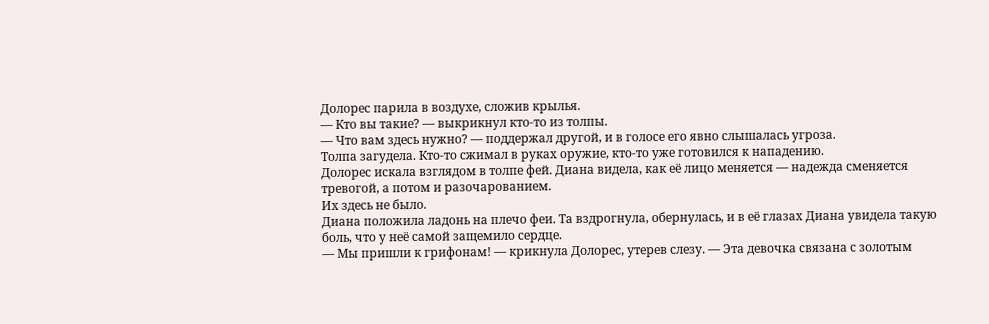Долорес парила в воздухе, сложив крылья.
— Кто вы такие? — выкрикнул кто-то из толпы.
— Что вам здесь нужно? — поддержал другой, и в голосе его явно слышалась угроза.
Толпа загудела. Кто-то сжимал в руках оружие, кто-то уже готовился к нападению.
Долорес искала взглядом в толпе фей. Диана видела, как её лицо меняется — надежда сменяется тревогой, а потом и разочарованием.
Их здесь не было.
Диана положила ладонь на плечо феи. Та вздрогнула, обернулась, и в её глазах Диана увидела такую боль, что у неё самой защемило сердце.
— Мы пришли к грифонам! — крикнула Долорес, утерев слезу. — Эта девочка связана с золотым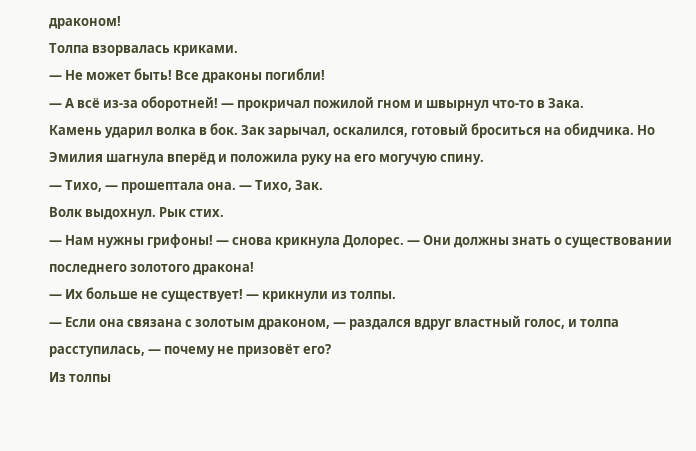драконом!
Толпа взорвалась криками.
— Не может быть! Все драконы погибли!
— А всё из-за оборотней! — прокричал пожилой гном и швырнул что-то в Зака.
Камень ударил волка в бок. Зак зарычал, оскалился, готовый броситься на обидчика. Но Эмилия шагнула вперёд и положила руку на его могучую спину.
— Тихо, — прошептала она. — Тихо, Зак.
Волк выдохнул. Рык стих.
— Нам нужны грифоны! — снова крикнула Долорес. — Они должны знать о существовании последнего золотого дракона!
— Их больше не существует! — крикнули из толпы.
— Если она связана с золотым драконом, — раздался вдруг властный голос, и толпа расступилась, — почему не призовёт его?
Из толпы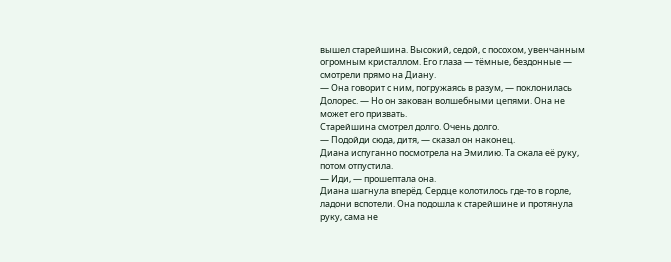вышел старейшина. Высокий, седой, с посохом, увенчанным огромным кристаллом. Его глаза — тёмные, бездонные — смотрели прямо на Диану.
— Она говорит с ним, погружаясь в разум, — поклонилась Долорес. — Но он закован волшебными цепями. Она не может его призвать.
Старейшина смотрел долго. Очень долго.
— Подойди сюда, дитя, — сказал он наконец.
Диана испуганно посмотрела на Эмилию. Та сжала её руку, потом отпустила.
— Иди, — прошептала она.
Диана шагнула вперёд. Сердце колотилось где-то в горле, ладони вспотели. Она подошла к старейшине и протянула руку, сама не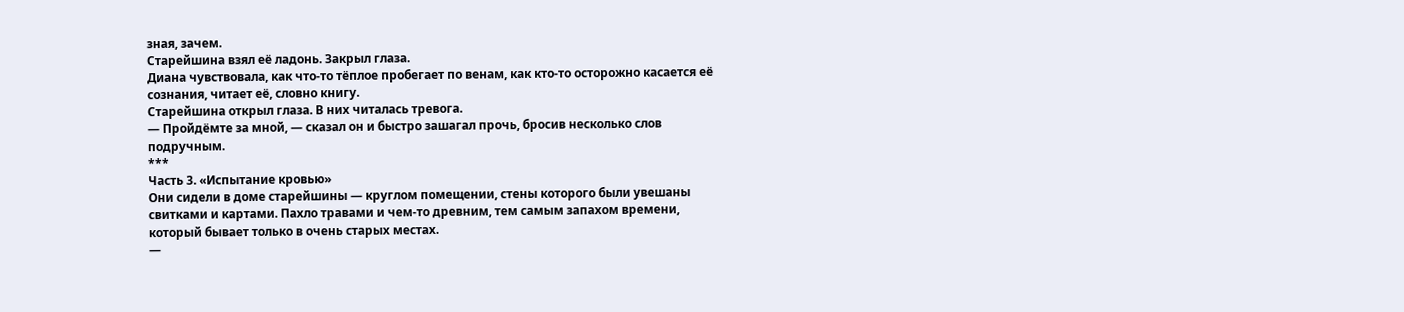зная, зачем.
Старейшина взял её ладонь. Закрыл глаза.
Диана чувствовала, как что-то тёплое пробегает по венам, как кто-то осторожно касается её сознания, читает её, словно книгу.
Старейшина открыл глаза. В них читалась тревога.
— Пройдёмте за мной, — сказал он и быстро зашагал прочь, бросив несколько слов подручным.
***
Часть 3. «Испытание кровью»
Они сидели в доме старейшины — круглом помещении, стены которого были увешаны свитками и картами. Пахло травами и чем-то древним, тем самым запахом времени, который бывает только в очень старых местах.
—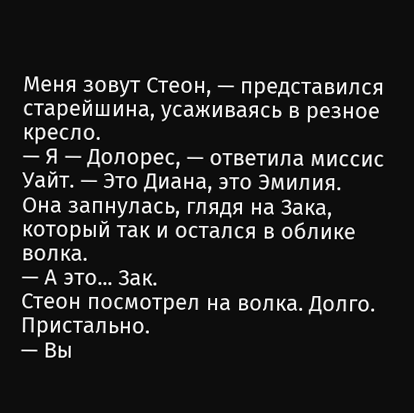Меня зовут Стеон, — представился старейшина, усаживаясь в резное кресло.
— Я — Долорес, — ответила миссис Уайт. — Это Диана, это Эмилия.
Она запнулась, глядя на Зака, который так и остался в облике волка.
— А это... Зак.
Стеон посмотрел на волка. Долго. Пристально.
— Вы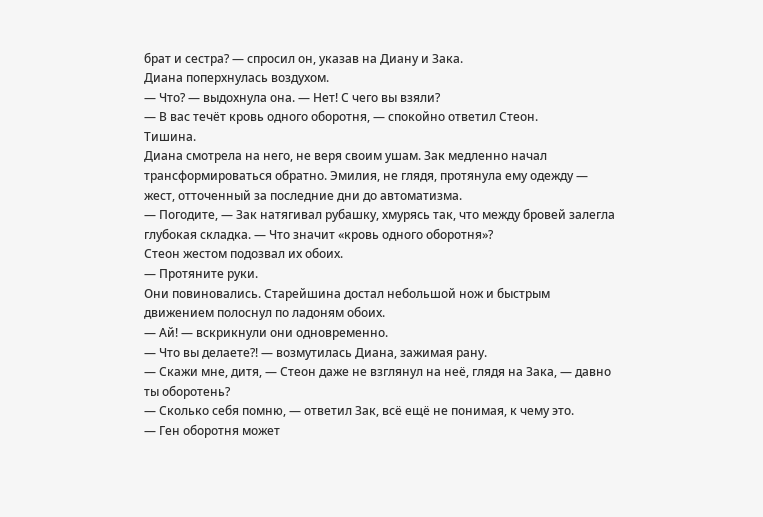брат и сестра? — спросил он, указав на Диану и Зака.
Диана поперхнулась воздухом.
— Что? — выдохнула она. — Нет! С чего вы взяли?
— В вас течёт кровь одного оборотня, — спокойно ответил Стеон.
Тишина.
Диана смотрела на него, не веря своим ушам. Зак медленно начал трансформироваться обратно. Эмилия, не глядя, протянула ему одежду — жест, отточенный за последние дни до автоматизма.
— Погодите, — Зак натягивал рубашку, хмурясь так, что между бровей залегла глубокая складка. — Что значит «кровь одного оборотня»?
Стеон жестом подозвал их обоих.
— Протяните руки.
Они повиновались. Старейшина достал небольшой нож и быстрым движением полоснул по ладоням обоих.
— Ай! — вскрикнули они одновременно.
— Что вы делаете?! — возмутилась Диана, зажимая рану.
— Скажи мне, дитя, — Стеон даже не взглянул на неё, глядя на Зака, — давно ты оборотень?
— Сколько себя помню, — ответил Зак, всё ещё не понимая, к чему это.
— Ген оборотня может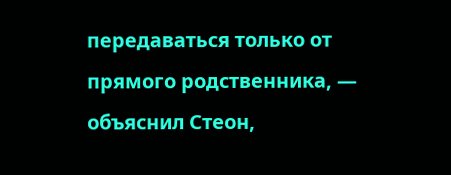передаваться только от прямого родственника, — объяснил Стеон,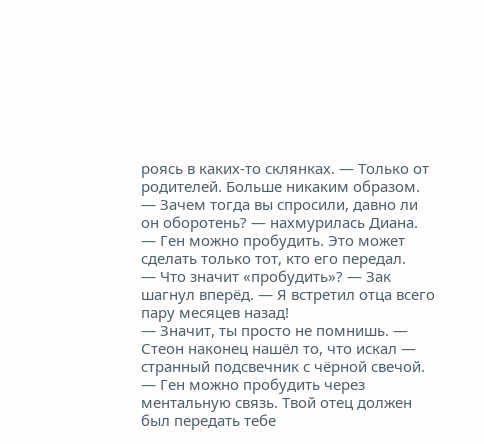роясь в каких-то склянках. — Только от родителей. Больше никаким образом.
— Зачем тогда вы спросили, давно ли он оборотень? — нахмурилась Диана.
— Ген можно пробудить. Это может сделать только тот, кто его передал.
— Что значит «пробудить»? — Зак шагнул вперёд. — Я встретил отца всего пару месяцев назад!
— Значит, ты просто не помнишь. — Стеон наконец нашёл то, что искал — странный подсвечник с чёрной свечой. — Ген можно пробудить через ментальную связь. Твой отец должен был передать тебе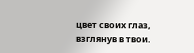цвет своих глаз, взглянув в твои.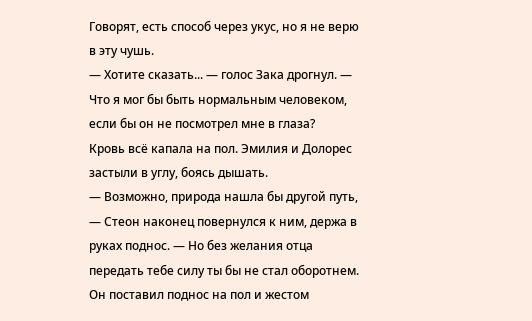Говорят, есть способ через укус, но я не верю в эту чушь.
— Хотите сказать... — голос Зака дрогнул. — Что я мог бы быть нормальным человеком, если бы он не посмотрел мне в глаза?
Кровь всё капала на пол. Эмилия и Долорес застыли в углу, боясь дышать.
— Возможно, природа нашла бы другой путь, — Стеон наконец повернулся к ним, держа в руках поднос. — Но без желания отца передать тебе силу ты бы не стал оборотнем.
Он поставил поднос на пол и жестом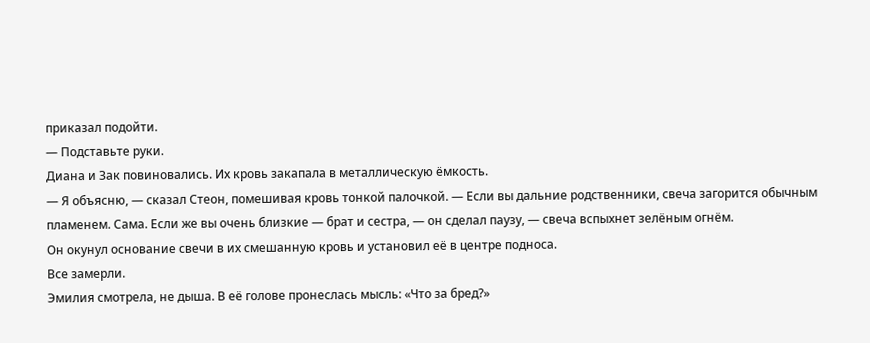приказал подойти.
— Подставьте руки.
Диана и Зак повиновались. Их кровь закапала в металлическую ёмкость.
— Я объясню, — сказал Стеон, помешивая кровь тонкой палочкой. — Если вы дальние родственники, свеча загорится обычным пламенем. Сама. Если же вы очень близкие — брат и сестра, — он сделал паузу, — свеча вспыхнет зелёным огнём.
Он окунул основание свечи в их смешанную кровь и установил её в центре подноса.
Все замерли.
Эмилия смотрела, не дыша. В её голове пронеслась мысль: «Что за бред?»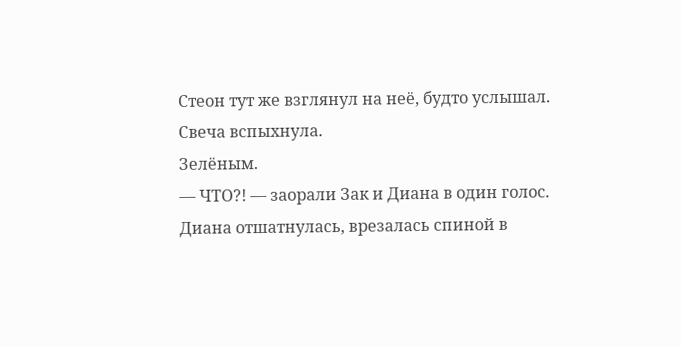Стеон тут же взглянул на неё, будто услышал.
Свеча вспыхнула.
Зелёным.
— ЧТО?! — заорали Зак и Диана в один голос.
Диана отшатнулась, врезалась спиной в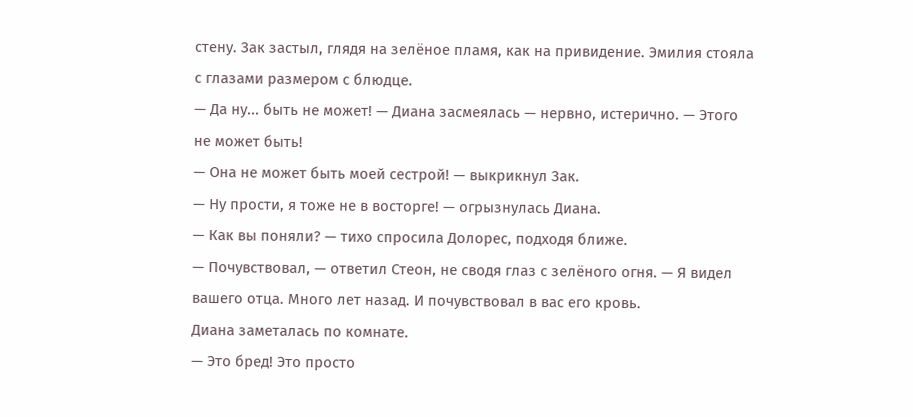стену. Зак застыл, глядя на зелёное пламя, как на привидение. Эмилия стояла с глазами размером с блюдце.
— Да ну... быть не может! — Диана засмеялась — нервно, истерично. — Этого не может быть!
— Она не может быть моей сестрой! — выкрикнул Зак.
— Ну прости, я тоже не в восторге! — огрызнулась Диана.
— Как вы поняли? — тихо спросила Долорес, подходя ближе.
— Почувствовал, — ответил Стеон, не сводя глаз с зелёного огня. — Я видел вашего отца. Много лет назад. И почувствовал в вас его кровь.
Диана заметалась по комнате.
— Это бред! Это просто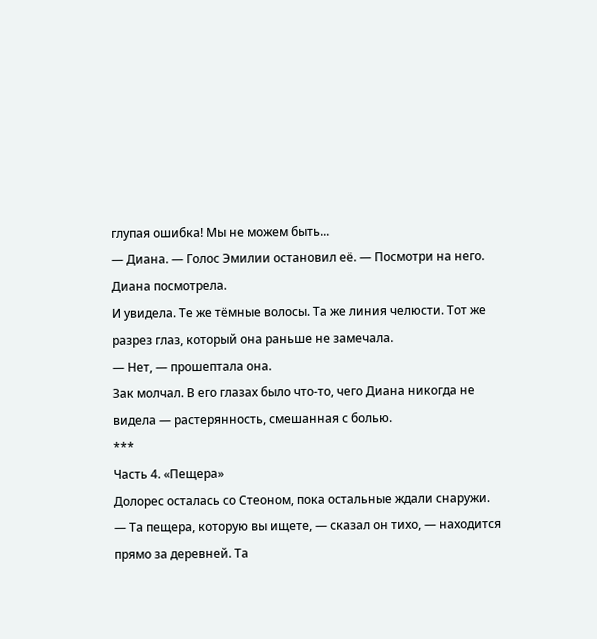глупая ошибка! Мы не можем быть...
— Диана. — Голос Эмилии остановил её. — Посмотри на него.
Диана посмотрела.
И увидела. Те же тёмные волосы. Та же линия челюсти. Тот же разрез глаз, который она раньше не замечала.
— Нет, — прошептала она.
Зак молчал. В его глазах было что-то, чего Диана никогда не видела — растерянность, смешанная с болью.
***
Часть 4. «Пещера»
Долорес осталась со Стеоном, пока остальные ждали снаружи.
— Та пещера, которую вы ищете, — сказал он тихо, — находится прямо за деревней. Та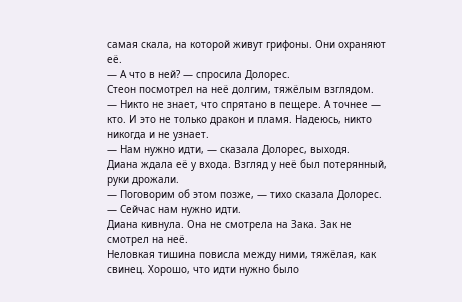самая скала, на которой живут грифоны. Они охраняют её.
— А что в ней? — спросила Долорес.
Стеон посмотрел на неё долгим, тяжёлым взглядом.
— Никто не знает, что спрятано в пещере. А точнее — кто. И это не только дракон и пламя. Надеюсь, никто никогда и не узнает.
— Нам нужно идти, — сказала Долорес, выходя.
Диана ждала её у входа. Взгляд у неё был потерянный, руки дрожали.
— Поговорим об этом позже, — тихо сказала Долорес. — Сейчас нам нужно идти.
Диана кивнула. Она не смотрела на Зака. Зак не смотрел на неё.
Неловкая тишина повисла между ними, тяжёлая, как свинец. Хорошо, что идти нужно было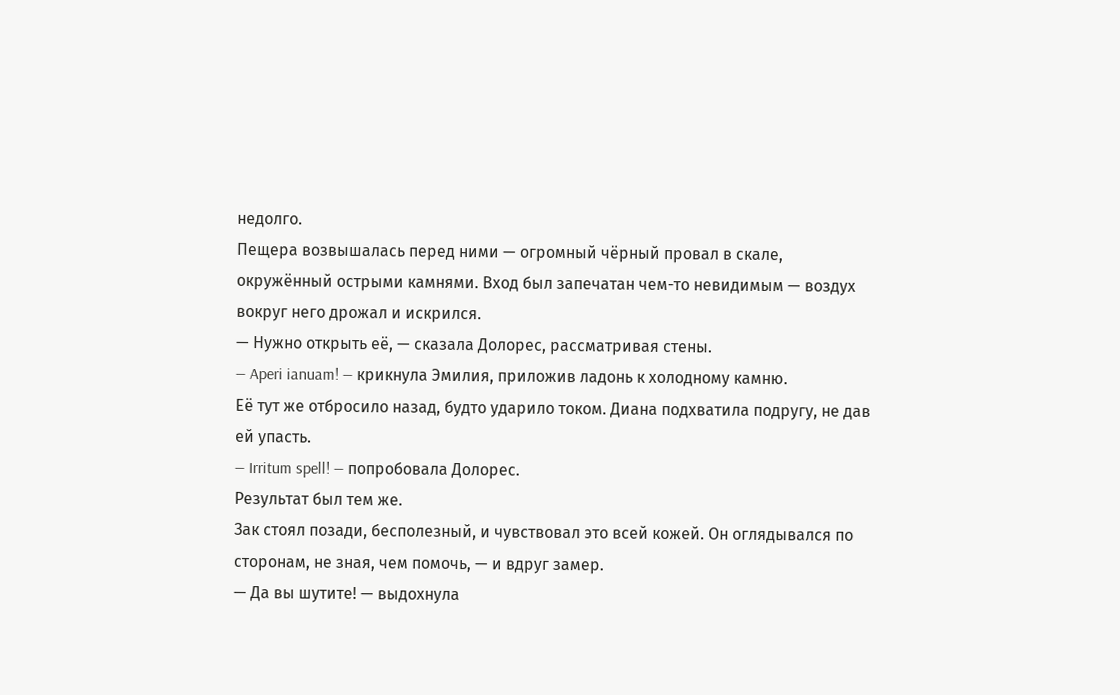недолго.
Пещера возвышалась перед ними — огромный чёрный провал в скале, окружённый острыми камнями. Вход был запечатан чем-то невидимым — воздух вокруг него дрожал и искрился.
— Нужно открыть её, — сказала Долорес, рассматривая стены.
— Aperi ianuam! — крикнула Эмилия, приложив ладонь к холодному камню.
Её тут же отбросило назад, будто ударило током. Диана подхватила подругу, не дав ей упасть.
— Irritum spell! — попробовала Долорес.
Результат был тем же.
Зак стоял позади, бесполезный, и чувствовал это всей кожей. Он оглядывался по сторонам, не зная, чем помочь, — и вдруг замер.
— Да вы шутите! — выдохнула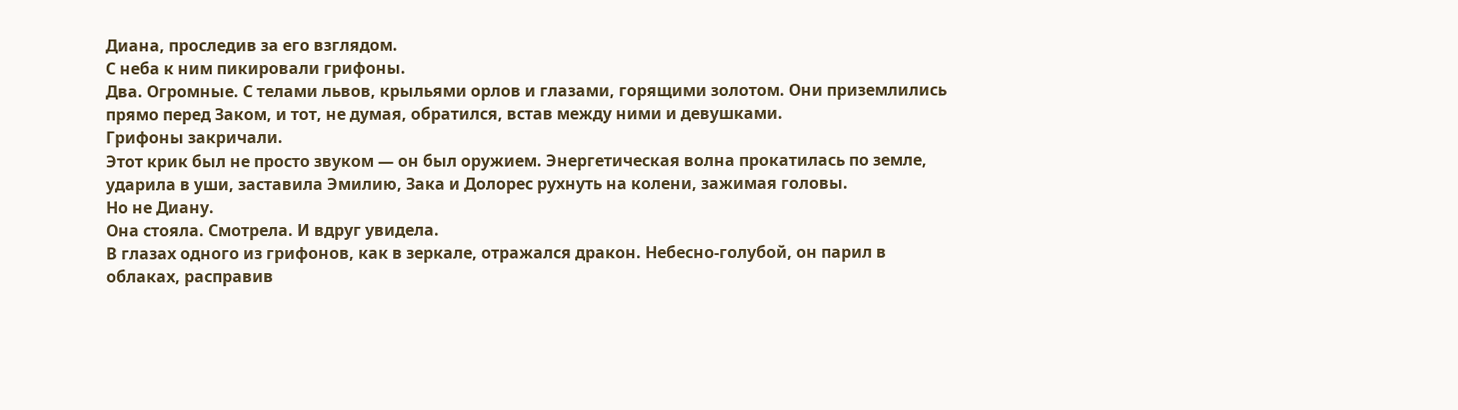Диана, проследив за его взглядом.
С неба к ним пикировали грифоны.
Два. Огромные. С телами львов, крыльями орлов и глазами, горящими золотом. Они приземлились прямо перед Заком, и тот, не думая, обратился, встав между ними и девушками.
Грифоны закричали.
Этот крик был не просто звуком — он был оружием. Энергетическая волна прокатилась по земле, ударила в уши, заставила Эмилию, Зака и Долорес рухнуть на колени, зажимая головы.
Но не Диану.
Она стояла. Смотрела. И вдруг увидела.
В глазах одного из грифонов, как в зеркале, отражался дракон. Небесно-голубой, он парил в облаках, расправив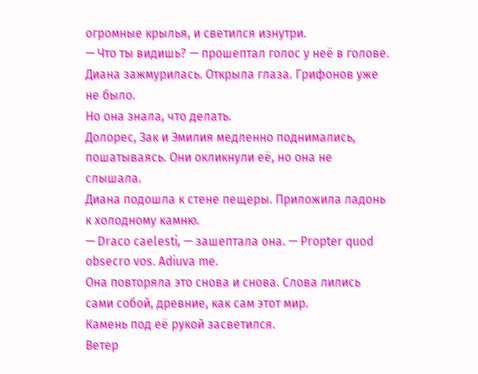огромные крылья, и светился изнутри.
— Что ты видишь? — прошептал голос у неё в голове.
Диана зажмурилась. Открыла глаза. Грифонов уже не было.
Но она знала, что делать.
Долорес, Зак и Эмилия медленно поднимались, пошатываясь. Они окликнули её, но она не слышала.
Диана подошла к стене пещеры. Приложила ладонь к холодному камню.
— Draco caelesti, — зашептала она. — Propter quod obsecro vos. Adiuva me.
Она повторяла это снова и снова. Слова лились сами собой, древние, как сам этот мир.
Камень под её рукой засветился.
Ветер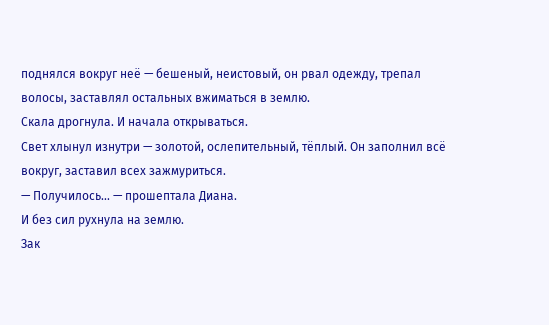поднялся вокруг неё — бешеный, неистовый, он рвал одежду, трепал волосы, заставлял остальных вжиматься в землю.
Скала дрогнула. И начала открываться.
Свет хлынул изнутри — золотой, ослепительный, тёплый. Он заполнил всё вокруг, заставил всех зажмуриться.
— Получилось... — прошептала Диана.
И без сил рухнула на землю.
Зак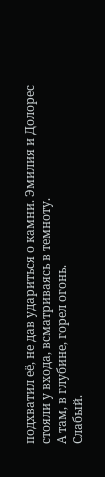подхватил её, не дав удариться о камни. Эмилия и Долорес стояли у входа, всматриваясь в темноту.
А там, в глубине, горел огонь.
Слабый.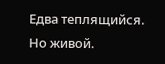Едва теплящийся.
Но живой.